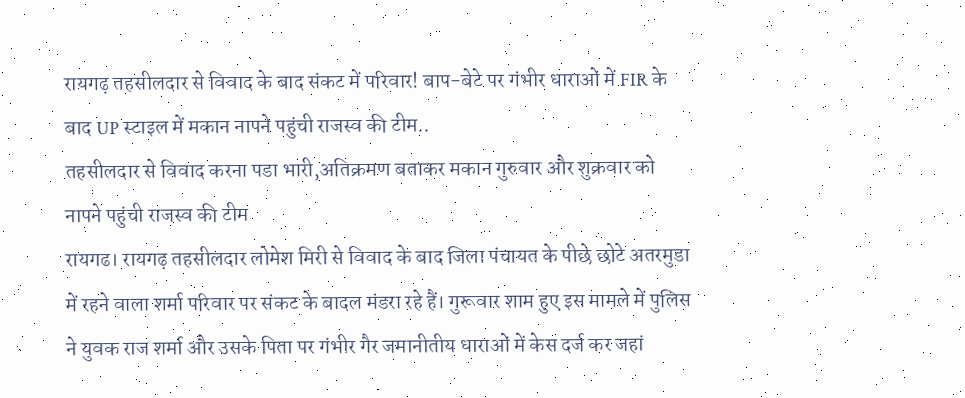रायगढ़ तहसीलदार से विवाद के बाद संकट में परिवार! बाप-बेटे पर गंभीर धाराओं में FIR के बाद UP स्टाइल में मकान नापने पहुंची राजस्व की टीम..
तहसीलदार से विवाद करना पडा भारी,अतिक्रमण बताकर मकान गुरुवार और शुक्रवार को नापने पहुंची राजस्व की टीम
रायगढ। रायगढ़ तहसीलदार लोमेश मिरी से विवाद के बाद जिला पंचायत के पीछे छोटे अतरमुडा में रहने वाला शर्मा परिवार पर संकट के बादल मंडरा रहे हैं। गुरूवार शाम हुए इस मामले में पुलिस ने युवक राज शर्मा और उसके पिता पर गंभीर गैर जमानीतीय धाराओं में केस दर्ज कर जहां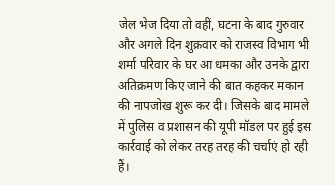जेल भेज दिया तो वहीं, घटना के बाद गुरुवार और अगले दिन शुक्रवार को राजस्व विभाग भी शर्मा परिवार के घर आ धमका और उनके द्वारा अतिक्रमण किए जाने की बात कहकर मकान की नापजोख शुरू कर दी। जिसके बाद मामले में पुलिस व प्रशासन की यूपी मॉडल पर हुई इस कार्रवाई को लेकर तरह तरह की चर्चाएं हो रही हैं।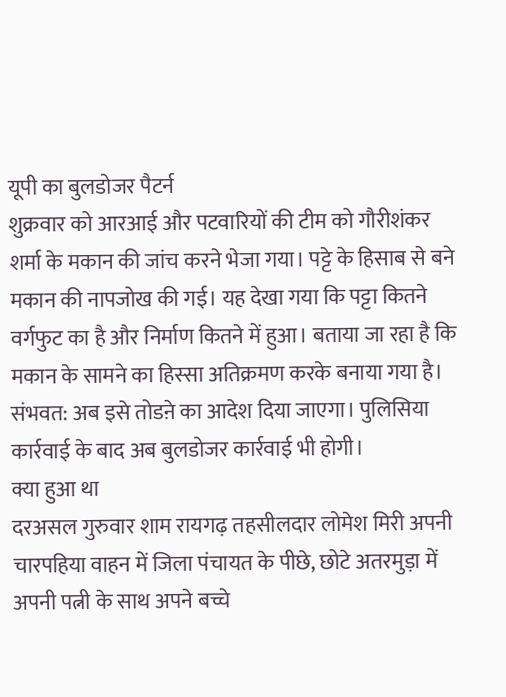यूपी का बुलडोजर पैटर्न
शुक्रवार को आरआई और पटवारियों की टीम को गौरीशंकर शर्मा के मकान की जांच करने भेजा गया। पट्टे के हिसाब से बने मकान की नापजोख की गई। यह देखा गया कि पट्टा कितने वर्गफुट का है और निर्माण कितने में हुआ। बताया जा रहा है कि मकान के सामने का हिस्सा अतिक्रमण करके बनाया गया है। संभवत: अब इसे तोडऩे का आदेश दिया जाएगा। पुलिसिया कार्रवाई के बाद अब बुलडोजर कार्रवाई भी होगी।
क्या हुआ था
दरअसल गुरुवार शाम रायगढ़ तहसीलदार लोमेश मिरी अपनी चारपहिया वाहन में जिला पंचायत के पीछे, छोटे अतरमुड़ा में अपनी पत्नी के साथ अपने बच्चे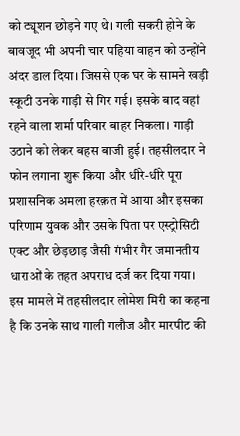को ट्यूशन छोड़ने गए थे। गली सकरी होने के बावजूद भी अपनी चार पहिया वाहन को उन्होंने अंदर डाल दिया। जिससे एक घर के सामने खड़ी स्कूटी उनके गाड़ी से गिर गई। इसके बाद वहां रहने वाला शर्मा परिवार बाहर निकला। गाड़ी उठाने को लेकर बहस बाजी हुई। तहसीलदार ने फोन लगाना शुरू किया और धीरे-धीरे पूरा प्रशासनिक अमला हरक़त में आया और इसका परिणाम युवक और उसके पिता पर एस्ट्रोसिटी एक्ट और छेड़छाड़ जैसी गंभीर गैर जमानतीय धाराओं के तहत अपराध दर्ज कर दिया गया।
इस मामले में तहसीलदार लोमेश मिरी का कहना है कि उनके साथ गाली गलौज और मारपीट की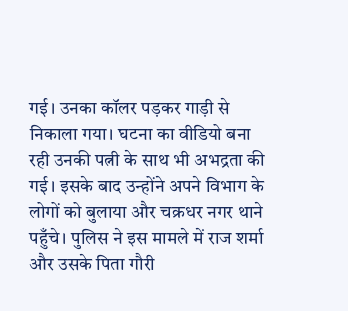गई। उनका कॉलर पड़कर गाड़ी से निकाला गया। घटना का वीडियो बना रही उनकी पत्नी के साथ भी अभद्रता की गई। इसके बाद उन्होंने अपने विभाग के लोगों को बुलाया और चक्रधर नगर थाने पहुँचे। पुलिस ने इस मामले में राज शर्मा और उसके पिता गौरी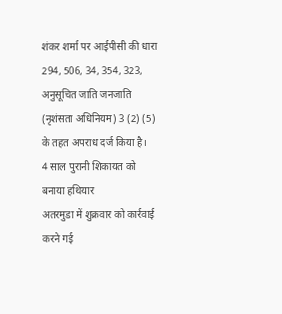शंकर शर्मा पर आईपीसी की धारा 294, 506, 34, 354, 323, अनुसूचित जाति जनजाति (नृशंसता अधिनियम) 3 (2) (5) के तहत अपराध दर्ज किया है।
4 साल पुरानी शिकायत को बनाया हथियार
अतरमुडा में शुक्रवार को कार्रवाई करने गई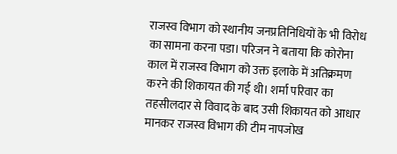राजस्व विभाग को स्थानीय जनप्रतिनिधियों के भी विरोध का सामना करना पडा। परिजन ने बताया कि कोरोना काल में राजस्व विभाग को उक्त इलाके में अतिक्रमण करने की शिकायत की गई थी। शर्मा परिवार का तहसीलदार से विवाद के बाद उसी शिकायत को आधार मानकर राजस्व विभाग की टीम नापजोख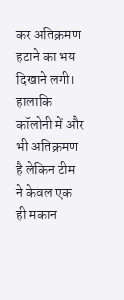कर अतिक्रमण हटाने का भय दिखाने लगी। हालाकि कॉलोनी में और भी अतिक्रमण है लेकिन टीम ने केवल एक ही मकान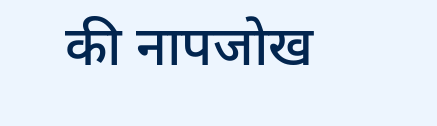की नापजोख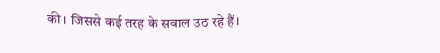की। जिससे कई तरह के सवाल उठ रहे हैं।